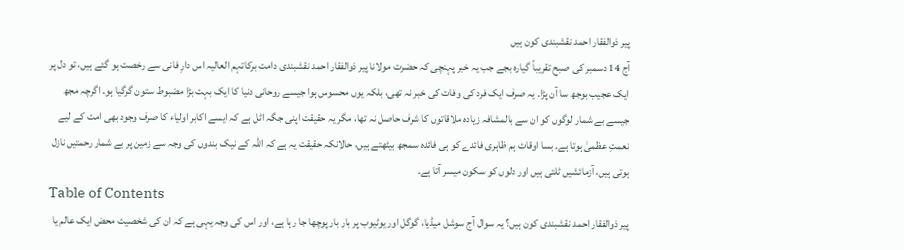پیر ذوالفقار احمد نقشبندی کون ہیں
آج 14 دسمبر کی صبح تقریباً گیارہ بجے جب یہ خبر پہنچی کہ حضرت مولانا پیر ذوالفقار احمد نقشبندی دامت برکاتہم العالیہ اس دارِ فانی سے رخصت ہو گئے ہیں، تو دل پر ایک عجیب بوجھ سا آن پڑا۔ یہ صرف ایک فرد کی وفات کی خبر نہ تھی، بلکہ یوں محسوس ہوا جیسے روحانی دنیا کا ایک بہت بڑا مضبوط ستون گرگیا ہو۔ اگرچہ مجھ جیسے بے شمار لوگوں کو ان سے بالمشافہ زیادہ ملاقاتوں کا شرف حاصل نہ تھا، مگر یہ حقیقت اپنی جگہ اٹل ہے کہ ایسے اکابر اولیاء کا صرف وجود بھی امت کے لیے نعمتِ عظمیٰ ہوتا ہے۔ بسا اوقات ہم ظاہری فائدے کو ہی فائدہ سمجھ بیٹھتے ہیں، حالانکہ حقیقت یہ ہے کہ اللہ کے نیک بندوں کی وجہ سے زمین پر بے شمار رحمتیں نازل ہوتی ہیں، آزمائشیں ٹلتی ہیں اور دلوں کو سکون میسر آتا ہے۔
Table of Contents
پیر ذوالفقار احمد نقشبندی کون ہیں؟ یہ سوال آج سوشل میڈیا، گوگل اور یوٹیوب پر بار بار پوچھا جا رہا ہے، اور اس کی وجہ یہی ہے کہ ان کی شخصیت محض ایک عالم یا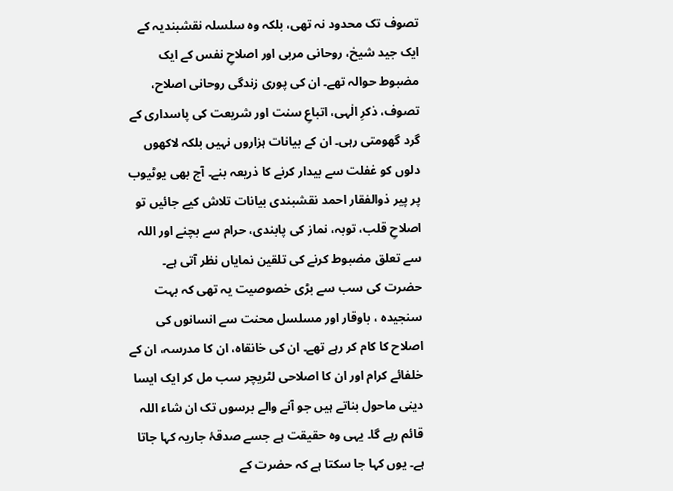تصوف تک محدود نہ تھی، بلکہ وہ سلسلہ نقشبندیہ کے ایک جید شیخ، روحانی مربی اور اصلاحِ نفس کے ایک مضبوط حوالہ تھے۔ ان کی پوری زندگی روحانی اصلاح، تصوف، ذکرِ الٰہی، اتباعِ سنت اور شریعت کی پاسداری کے گرد گھومتی رہی۔ ان کے بیانات ہزاروں نہیں بلکہ لاکھوں دلوں کو غفلت سے بیدار کرنے کا ذریعہ بنے۔ آج بھی یوٹیوب پر پیر ذوالفقار احمد نقشبندی بیانات تلاش کیے جائیں تو اصلاحِ قلب، توبہ، نماز کی پابندی، حرام سے بچنے اور اللہ سے تعلق مضبوط کرنے کی تلقین نمایاں نظر آتی ہے۔
حضرت کی سب سے بڑی خصوصیت یہ تھی کہ بہت سنجیدہ ، باوقار اور مسلسل محنت سے انسانوں کی اصلاح کا کام کر رہے تھے۔ ان کی خانقاہ، ان کا مدرسہ، ان کے خلفائے کرام اور ان کا اصلاحی لٹریچر سب مل کر ایک ایسا دینی ماحول بناتے ہیں جو آنے والے برسوں تک ان شاء اللہ قائم رہے گا۔ یہی وہ حقیقت ہے جسے صدقۂ جاریہ کہا جاتا ہے۔ یوں کہا جا سکتا ہے کہ حضرت کے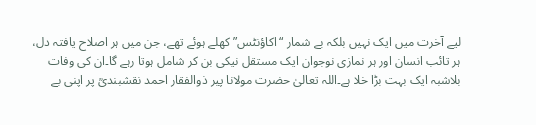لیے آخرت میں ایک نہیں بلکہ بے شمار “اکاؤنٹس” کھلے ہوئے تھے، جن میں ہر اصلاح یافتہ دل، ہر تائب انسان اور ہر نمازی نوجوان ایک مستقل نیکی بن کر شامل ہوتا رہے گا۔ان کی وفات بلاشبہ ایک بہت بڑا خلا ہے۔اللہ تعالیٰ حضرت مولانا پیر ذوالفقار احمد نقشبندیؒ پر اپنی بے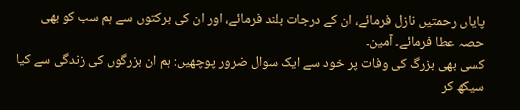پایاں رحمتیں نازل فرمائے، ان کے درجات بلند فرمائے، اور ان کی برکتوں سے ہم سب کو بھی حصہ عطا فرمائے۔ آمین۔
کسی بھی بزرگ کی وفات پر خود سے ایک سوال ضرور پوچھیں: ہم ان بزرگوں کی زندگی سے کیا سیکھ کر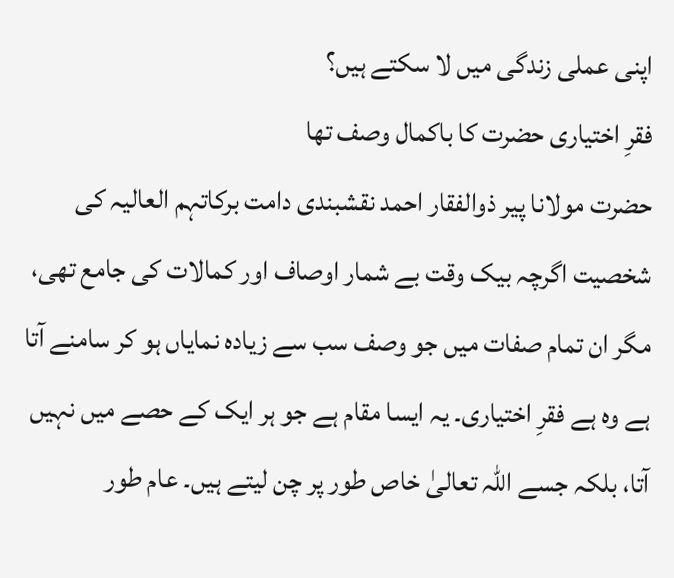اپنی عملی زندگی میں لا سکتے ہیں؟
فقرِ اختیاری حضرت کا باکمال وصف تھا
حضرت مولانا پیر ذوالفقار احمد نقشبندی دامت برکاتہم العالیہ کی شخصیت اگرچہ بیک وقت بے شمار اوصاف اور کمالات کی جامع تھی، مگر ان تمام صفات میں جو وصف سب سے زیادہ نمایاں ہو کر سامنے آتا ہے وہ ہے فقرِ اختیاری۔ یہ ایسا مقام ہے جو ہر ایک کے حصے میں نہیں آتا، بلکہ جسے اللہ تعالیٰ خاص طور پر چن لیتے ہیں۔ عام طور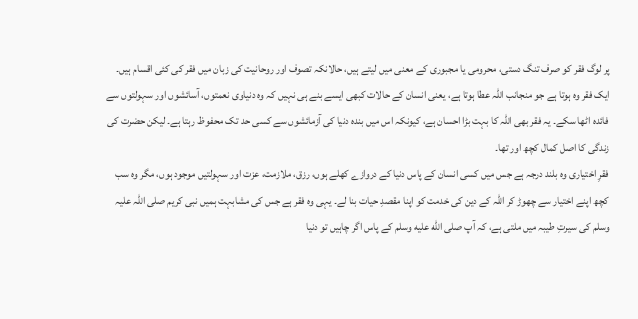پر لوگ فقر کو صرف تنگ دستی، محرومی یا مجبوری کے معنی میں لیتے ہیں، حالانکہ تصوف اور روحانیت کی زبان میں فقر کی کئی اقسام ہیں۔ ایک فقر وہ ہوتا ہے جو منجانب اللہ عطا ہوتا ہے، یعنی انسان کے حالات کبھی ایسے بنے ہی نہیں کہ وہ دنیاوی نعمتوں، آسائشوں اور سہولتوں سے فائدہ اٹھا سکے۔ یہ فقر بھی اللہ کا بہت بڑا احسان ہے، کیونکہ اس میں بندہ دنیا کی آزمائشوں سے کسی حد تک محفوظ رہتا ہے۔ لیکن حضرت کی زندگی کا اصل کمال کچھ اور تھا۔
فقرِ اختیاری وہ بلند درجہ ہے جس میں کسی انسان کے پاس دنیا کے دروازے کھلے ہوں، رزق، ملازمت، عزت اور سہولتیں موجود ہوں، مگر وہ سب کچھ اپنے اختیار سے چھوڑ کر اللہ کے دین کی خدمت کو اپنا مقصدِ حیات بنا لے۔ یہی وہ فقر ہے جس کی مشابہت ہمیں نبی کریم صلی اللہ علیہ وسلم کی سیرتِ طیبہ میں ملتی ہے، کہ آپ صلى الله عليه وسلم کے پاس اگر چاہیں تو دنیا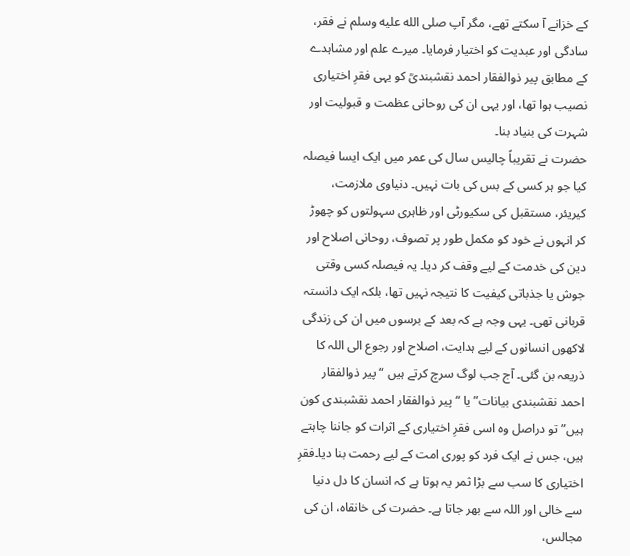کے خزانے آ سکتے تھے، مگر آپ صلى الله عليه وسلم نے فقر، سادگی اور عبدیت کو اختیار فرمایا۔ میرے علم اور مشاہدے کے مطابق پیر ذوالفقار احمد نقشبندیؒ کو یہی فقرِ اختیاری نصیب ہوا تھا، اور یہی ان کی روحانی عظمت و قبولیت اور شہرت کی بنیاد بنا۔
حضرت نے تقریباً چالیس سال کی عمر میں ایک ایسا فیصلہ کیا جو ہر کسی کے بس کی بات نہیں۔ دنیاوی ملازمت، کیریئر، مستقبل کی سکیورٹی اور ظاہری سہولتوں کو چھوڑ کر انہوں نے خود کو مکمل طور پر تصوف، روحانی اصلاح اور دین کی خدمت کے لیے وقف کر دیا۔ یہ فیصلہ کسی وقتی جوش یا جذباتی کیفیت کا نتیجہ نہیں تھا، بلکہ ایک دانستہ قربانی تھی۔ یہی وجہ ہے کہ بعد کے برسوں میں ان کی زندگی لاکھوں انسانوں کے لیے ہدایت، اصلاح اور رجوع الی اللہ کا ذریعہ بن گئی۔ آج جب لوگ سرچ کرتے ہیں “پیر ذوالفقار احمد نقشبندی بیانات” یا “پیر ذوالفقار احمد نقشبندی کون ہیں” تو دراصل وہ اسی فقرِ اختیاری کے اثرات کو جاننا چاہتے ہیں، جس نے ایک فرد کو پوری امت کے لیے رحمت بنا دیا۔فقرِ اختیاری کا سب سے بڑا ثمر یہ ہوتا ہے کہ انسان کا دل دنیا سے خالی اور اللہ سے بھر جاتا ہے۔ حضرت کی خانقاہ، ان کی مجالس،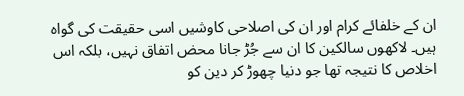ان کے خلفائے کرام اور ان کی اصلاحی کاوشیں اسی حقیقت کی گواہ ہیں۔ لاکھوں سالکین کا ان سے جُڑ جانا محض اتفاق نہیں، بلکہ اس اخلاص کا نتیجہ تھا جو دنیا چھوڑ کر دین کو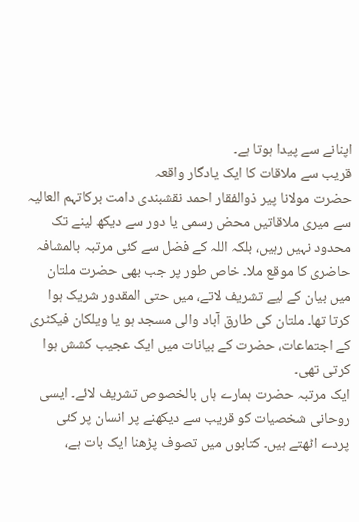اپنانے سے پیدا ہوتا ہے۔
قریب سے ملاقات کا ایک یادگار واقعہ
حضرت مولانا پیر ذوالفقار احمد نقشبندی دامت برکاتہم العالیہ سے میری ملاقاتیں محض رسمی یا دور سے دیکھ لینے تک محدود نہیں رہیں، بلکہ اللہ کے فضل سے کئی مرتبہ بالمشافہ حاضری کا موقع ملا۔ خاص طور پر جب بھی حضرت ملتان میں بیان کے لیے تشریف لاتے، میں حتی المقدور شریک ہوا کرتا تھا۔ ملتان کی طارق آباد والی مسجد ہو یا ویلکان فیکٹری کے اجتماعات، حضرت کے بیانات میں ایک عجیب کشش ہوا کرتی تھی۔
ایک مرتبہ حضرت ہمارے ہاں بالخصوص تشریف لائے۔ ایسی روحانی شخصیات کو قریب سے دیکھنے پر انسان پر کئی پردے اٹھتے ہیں۔ کتابوں میں تصوف پڑھنا ایک بات ہے،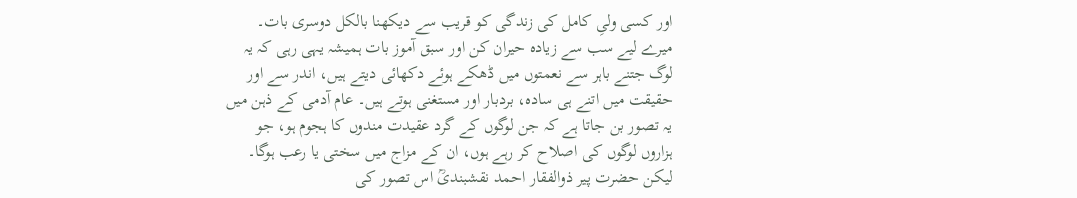اور کسی ولیِ کامل کی زندگی کو قریب سے دیکھنا بالکل دوسری بات۔ میرے لیے سب سے زیادہ حیران کن اور سبق آموز بات ہمیشہ یہی رہی کہ یہ لوگ جتنے باہر سے نعمتوں میں ڈھکے ہوئے دکھائی دیتے ہیں، اندر سے اور حقیقت میں اتنے ہی سادہ، بردبار اور مستغنی ہوتے ہیں۔ عام آدمی کے ذہن میں یہ تصور بن جاتا ہے کہ جن لوگوں کے گرد عقیدت مندوں کا ہجوم ہو، جو ہزاروں لوگوں کی اصلاح کر رہے ہوں، ان کے مزاج میں سختی یا رعب ہوگا۔ لیکن حضرت پیر ذوالفقار احمد نقشبندیؒ اس تصور کی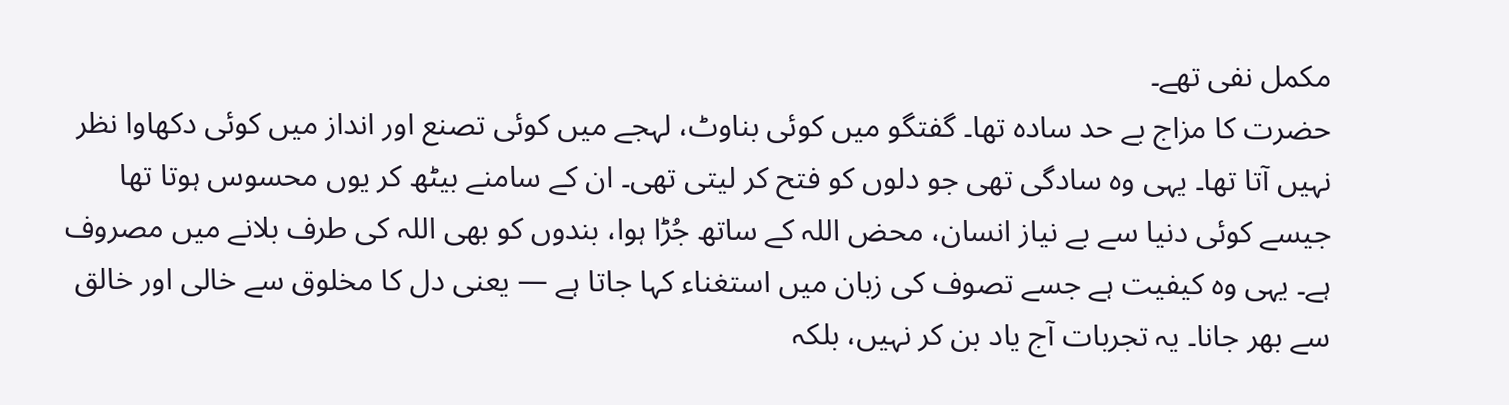مکمل نفی تھے۔
حضرت کا مزاج بے حد سادہ تھا۔ گفتگو میں کوئی بناوٹ، لہجے میں کوئی تصنع اور انداز میں کوئی دکھاوا نظر نہیں آتا تھا۔ یہی وہ سادگی تھی جو دلوں کو فتح کر لیتی تھی۔ ان کے سامنے بیٹھ کر یوں محسوس ہوتا تھا جیسے کوئی دنیا سے بے نیاز انسان، محض اللہ کے ساتھ جُڑا ہوا، بندوں کو بھی اللہ کی طرف بلانے میں مصروف ہے۔ یہی وہ کیفیت ہے جسے تصوف کی زبان میں استغناء کہا جاتا ہے — یعنی دل کا مخلوق سے خالی اور خالق سے بھر جانا۔ یہ تجربات آج یاد بن کر نہیں، بلکہ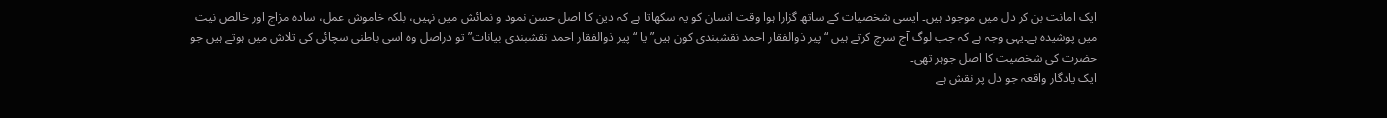ایک امانت بن کر دل میں موجود ہیں۔ ایسی شخصیات کے ساتھ گزارا ہوا وقت انسان کو یہ سکھاتا ہے کہ دین کا اصل حسن نمود و نمائش میں نہیں، بلکہ خاموش عمل، سادہ مزاج اور خالص نیت میں پوشیدہ ہے۔یہی وجہ ہے کہ جب لوگ آج سرچ کرتے ہیں “پیر ذوالفقار احمد نقشبندی کون ہیں” یا “پیر ذوالفقار احمد نقشبندی بیانات” تو دراصل وہ اسی باطنی سچائی کی تلاش میں ہوتے ہیں جو حضرت کی شخصیت کا اصل جوہر تھی۔
ایک یادگار واقعہ جو دل پر نقش ہے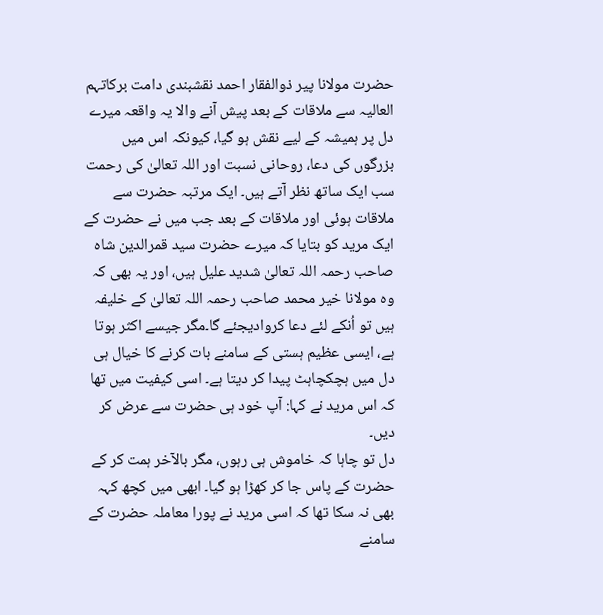حضرت مولانا پیر ذوالفقار احمد نقشبندی دامت برکاتہم العالیہ سے ملاقات کے بعد پیش آنے والا یہ واقعہ میرے دل پر ہمیشہ کے لیے نقش ہو گیا، کیونکہ اس میں بزرگوں کی دعا، روحانی نسبت اور اللہ تعالیٰ کی رحمت سب ایک ساتھ نظر آتے ہیں۔ ایک مرتبہ حضرت سے ملاقات ہوئی اور ملاقات کے بعد جب میں نے حضرت کے ایک مرید کو بتایا کہ میرے حضرت سید قمرالدین شاہ صاحب رحمہ اللہ تعالیٰ شدید علیل ہیں، اور یہ بھی کہ وہ مولانا خیر محمد صاحب رحمہ اللہ تعالیٰ کے خلیفہ ہیں تو اُنکے لئے دعا کروادیجئے گا۔مگر جیسے اکثر ہوتا ہے، ایسی عظیم ہستی کے سامنے بات کرنے کا خیال ہی دل میں ہچکچاہٹ پیدا کر دیتا ہے۔ اسی کیفیت میں تھا کہ اس مرید نے کہا: آپ خود ہی حضرت سے عرض کر دیں۔
دل تو چاہا کہ خاموش ہی رہوں، مگر بالآخر ہمت کر کے حضرت کے پاس جا کر کھڑا ہو گیا۔ ابھی میں کچھ کہہ بھی نہ سکا تھا کہ اسی مرید نے پورا معاملہ حضرت کے سامنے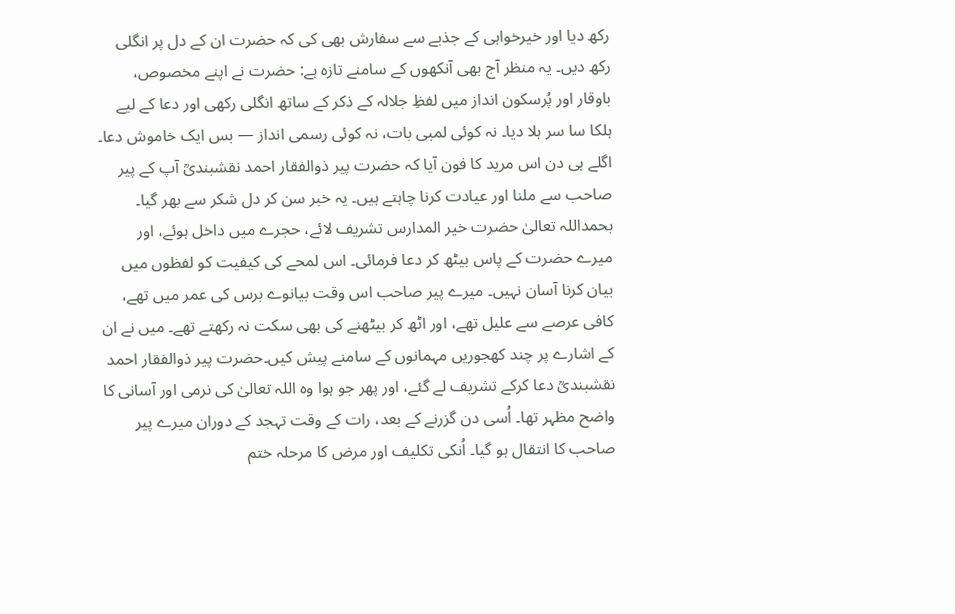رکھ دیا اور خیرخواہی کے جذبے سے سفارش بھی کی کہ حضرت ان کے دل پر انگلی رکھ دیں۔ یہ منظر آج بھی آنکھوں کے سامنے تازہ ہے: حضرت نے اپنے مخصوص، باوقار اور پُرسکون انداز میں لفظِ جلالہ کے ذکر کے ساتھ انگلی رکھی اور دعا کے لیے ہلکا سا سر ہلا دیا۔ نہ کوئی لمبی بات، نہ کوئی رسمی انداز — بس ایک خاموش دعا۔
اگلے ہی دن اس مرید کا فون آیا کہ حضرت پیر ذوالفقار احمد نقشبندیؒ آپ کے پیر صاحب سے ملنا اور عیادت کرنا چاہتے ہیں۔ یہ خبر سن کر دل شکر سے بھر گیا۔ بحمداللہ تعالیٰ حضرت خیر المدارس تشریف لائے، حجرے میں داخل ہوئے، اور میرے حضرت کے پاس بیٹھ کر دعا فرمائی۔ اس لمحے کی کیفیت کو لفظوں میں بیان کرنا آسان نہیں۔ میرے پیر صاحب اس وقت بیانوے برس کی عمر میں تھے، کافی عرصے سے علیل تھے، اور اٹھ کر بیٹھنے کی بھی سکت نہ رکھتے تھے۔ میں نے ان کے اشارے پر چند کھجوریں مہمانوں کے سامنے پیش کیں۔حضرت پیر ذوالفقار احمد نقشبندیؒ دعا کرکے تشریف لے گئے، اور پھر جو ہوا وہ اللہ تعالیٰ کی نرمی اور آسانی کا واضح مظہر تھا۔ اُسی دن گزرنے کے بعد، رات کے وقت تہجد کے دوران میرے پیر صاحب کا انتقال ہو گیا۔ اُنکی تکلیف اور مرض کا مرحلہ ختم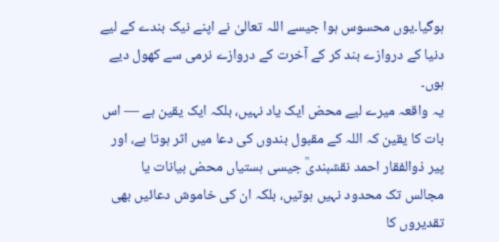ہوگیا۔یوں محسوس ہوا جیسے اللہ تعالیٰ نے اپنے نیک بندے کے لیے دنیا کے دروازے بند کر کے آخرت کے دروازے نرمی سے کھول دیے ہوں۔
یہ واقعہ میرے لیے محض ایک یاد نہیں، بلکہ ایک یقین ہے — اس بات کا یقین کہ اللہ کے مقبول بندوں کی دعا میں اثر ہوتا ہے، اور پیر ذوالفقار احمد نقشبندیؒ جیسی ہستیاں محض بیانات یا مجالس تک محدود نہیں ہوتیں، بلکہ ان کی خاموش دعائیں بھی تقدیروں کا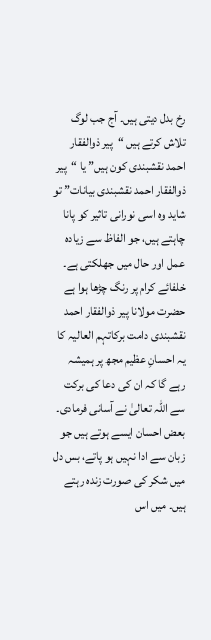رخ بدل دیتی ہیں۔ آج جب لوگ تلاش کرتے ہیں “پیر ذوالفقار احمد نقشبندی کون ہیں” یا “پیر ذوالفقار احمد نقشبندی بیانات” تو شاید وہ اسی نورانی تاثیر کو پانا چاہتے ہیں، جو الفاظ سے زیادہ عمل اور حال میں جھلکتی ہے۔
خلفائے کرام پر رنگ چڑھا ہوا ہے
حضرت مولانا پیر ذوالفقار احمد نقشبندی دامت برکاتہم العالیہ کا یہ احسانِ عظیم مجھ پر ہمیشہ رہے گا کہ ان کی دعا کی برکت سے اللہ تعالیٰ نے آسانی فرمادی۔ بعض احسان ایسے ہوتے ہیں جو زبان سے ادا نہیں ہو پاتے، بس دل میں شکر کی صورت زندہ رہتے ہیں۔ میں اس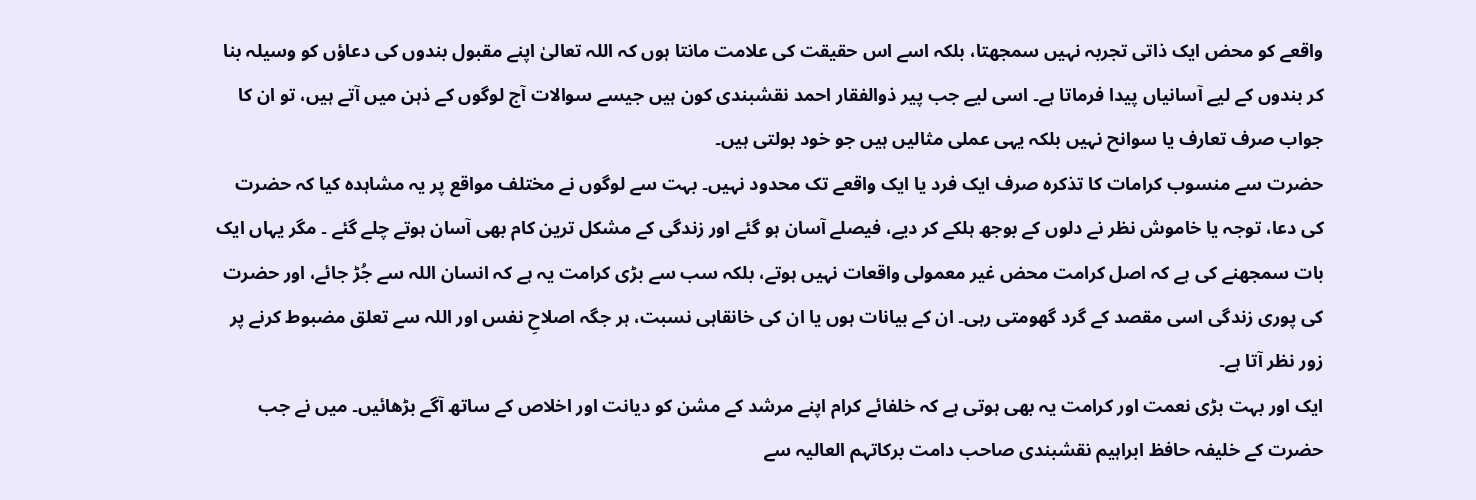واقعے کو محض ایک ذاتی تجربہ نہیں سمجھتا، بلکہ اسے اس حقیقت کی علامت مانتا ہوں کہ اللہ تعالیٰ اپنے مقبول بندوں کی دعاؤں کو وسیلہ بنا کر بندوں کے لیے آسانیاں پیدا فرماتا ہے۔ اسی لیے جب پیر ذوالفقار احمد نقشبندی کون ہیں جیسے سوالات آج لوگوں کے ذہن میں آتے ہیں، تو ان کا جواب صرف تعارف یا سوانح نہیں بلکہ یہی عملی مثالیں ہیں جو خود بولتی ہیں۔
حضرت سے منسوب کرامات کا تذکرہ صرف ایک فرد یا ایک واقعے تک محدود نہیں۔ بہت سے لوگوں نے مختلف مواقع پر یہ مشاہدہ کیا کہ حضرت کی دعا، توجہ یا خاموش نظر نے دلوں کے بوجھ ہلکے کر دیے، فیصلے آسان ہو گئے اور زندگی کے مشکل ترین کام بھی آسان ہوتے چلے گئے ۔ مگر یہاں ایک بات سمجھنے کی ہے کہ اصل کرامت محض غیر معمولی واقعات نہیں ہوتے، بلکہ سب سے بڑی کرامت یہ ہے کہ انسان اللہ سے جُڑ جائے، اور حضرت کی پوری زندگی اسی مقصد کے گرد گھومتی رہی۔ ان کے بیانات ہوں یا ان کی خانقاہی نسبت، ہر جگہ اصلاحِ نفس اور اللہ سے تعلق مضبوط کرنے پر زور نظر آتا ہے۔
ایک اور بہت بڑی نعمت اور کرامت یہ بھی ہوتی ہے کہ خلفائے کرام اپنے مرشد کے مشن کو دیانت اور اخلاص کے ساتھ آگے بڑھائیں۔ میں نے جب حضرت کے خلیفہ حافظ ابراہیم نقشبندی صاحب دامت برکاتہم العالیہ سے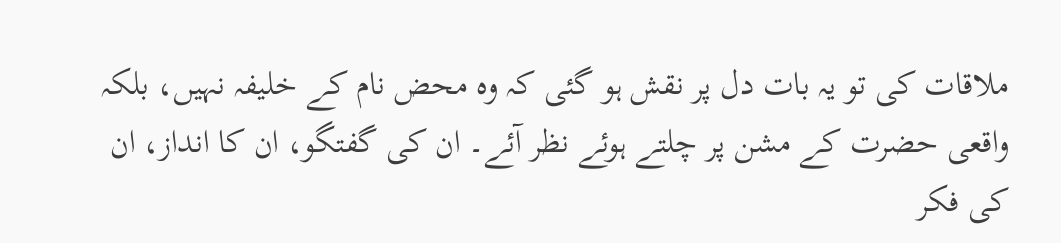ملاقات کی تو یہ بات دل پر نقش ہو گئی کہ وہ محض نام کے خلیفہ نہیں، بلکہ واقعی حضرت کے مشن پر چلتے ہوئے نظر آئے۔ ان کی گفتگو، ان کا انداز، ان کی فکر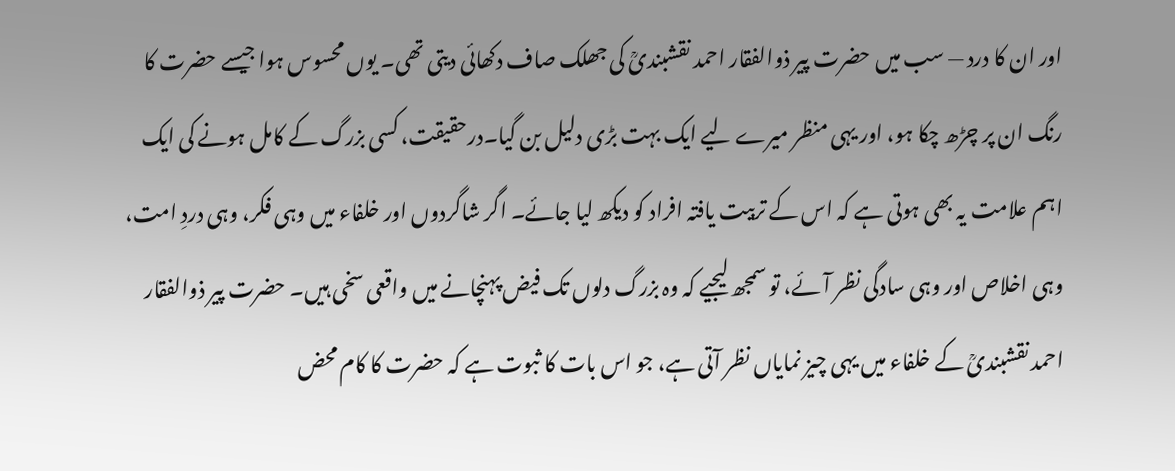اور ان کا درد — سب میں حضرت پیر ذوالفقار احمد نقشبندیؒ کی جھلک صاف دکھائی دیتی تھی۔ یوں محسوس ہوا جیسے حضرت کا رنگ ان پر چڑھ چکا ہو، اور یہی منظر میرے لیے ایک بہت بڑی دلیل بن گیا۔درحقیقت، کسی بزرگ کے کامل ہونے کی ایک اہم علامت یہ بھی ہوتی ہے کہ اس کے تربیت یافتہ افراد کو دیکھ لیا جائے۔ اگر شاگردوں اور خلفاء میں وہی فکر، وہی دردِ امت، وہی اخلاص اور وہی سادگی نظر آئے، تو سمجھ لیجیے کہ وہ بزرگ دلوں تک فیض پہنچانے میں واقعی سخی ہیں۔ حضرت پیر ذوالفقار احمد نقشبندیؒ کے خلفاء میں یہی چیز نمایاں نظر آتی ہے، جو اس بات کا ثبوت ہے کہ حضرت کا کام محض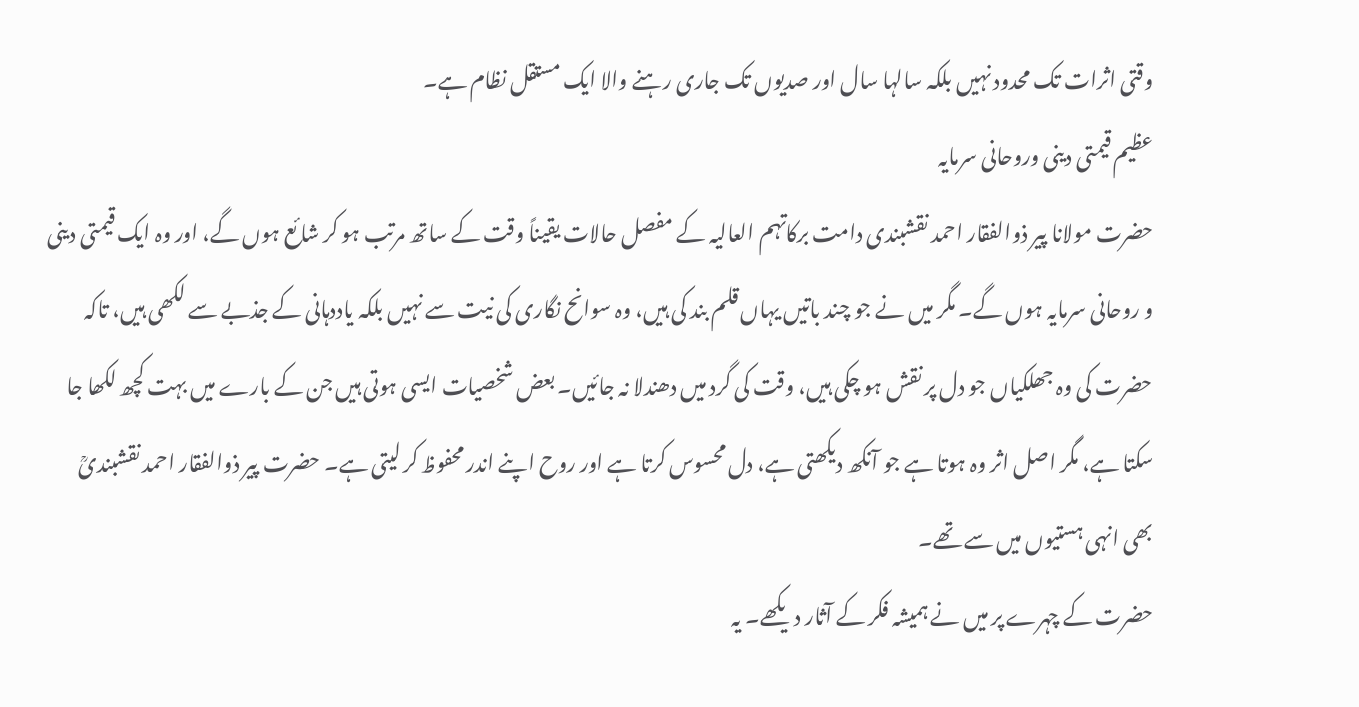وقتی اثرات تک محدود نہیں بلکہ سالہا سال اور صدیوں تک جاری رہنے والا ایک مستقل نظام ہے۔
عظیم قیمتی دینی وروحانی سرمایہ
حضرت مولانا پیر ذوالفقار احمد نقشبندی دامت برکاتہم العالیہ کے مفصل حالات یقیناً وقت کے ساتھ مرتب ہو کر شائع ہوں گے، اور وہ ایک قیمتی دینی و روحانی سرمایہ ہوں گے۔ مگر میں نے جو چند باتیں یہاں قلم بند کی ہیں، وہ سوانح نگاری کی نیت سے نہیں بلکہ یاددہانی کے جذبے سے لکھی ہیں، تاکہ حضرت کی وہ جھلکیاں جو دل پر نقش ہو چکی ہیں، وقت کی گرد میں دھندلا نہ جائیں۔ بعض شخصیات ایسی ہوتی ہیں جن کے بارے میں بہت کچھ لکھا جا سکتا ہے، مگر اصل اثر وہ ہوتا ہے جو آنکھ دیکھتی ہے، دل محسوس کرتا ہے اور روح اپنے اندر محفوظ کر لیتی ہے۔ حضرت پیر ذوالفقار احمد نقشبندیؒ بھی انہی ہستیوں میں سے تھے۔
حضرت کے چہرے پر میں نے ہمیشہ فکر کے آثار دیکھے۔ یہ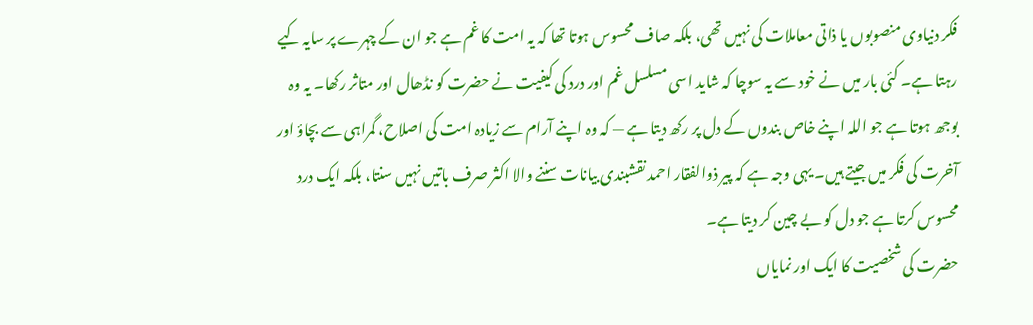فکر دنیاوی منصوبوں یا ذاتی معاملات کی نہیں تھی، بلکہ صاف محسوس ہوتا تھا کہ یہ امت کا غم ہے جو ان کے چہرے پر سایہ کیے رہتا ہے۔ کئی بار میں نے خود سے یہ سوچا کہ شاید اسی مسلسل غم اور درد کی کیفیت نے حضرت کو نڈھال اور متاثر رکھا۔ یہ وہ بوجھ ہوتا ہے جو اللہ اپنے خاص بندوں کے دل پر رکھ دیتا ہے — کہ وہ اپنے آرام سے زیادہ امت کی اصلاح، گمراہی سے بچاؤ اور آخرت کی فکر میں جیتے ہیں۔ یہی وجہ ہے کہ پیر ذوالفقار احمد نقشبندی بیانات سننے والا اکثر صرف باتیں نہیں سنتا، بلکہ ایک درد محسوس کرتا ہے جو دل کو بے چین کر دیتا ہے۔
حضرت کی شخصیت کا ایک اور نمایاں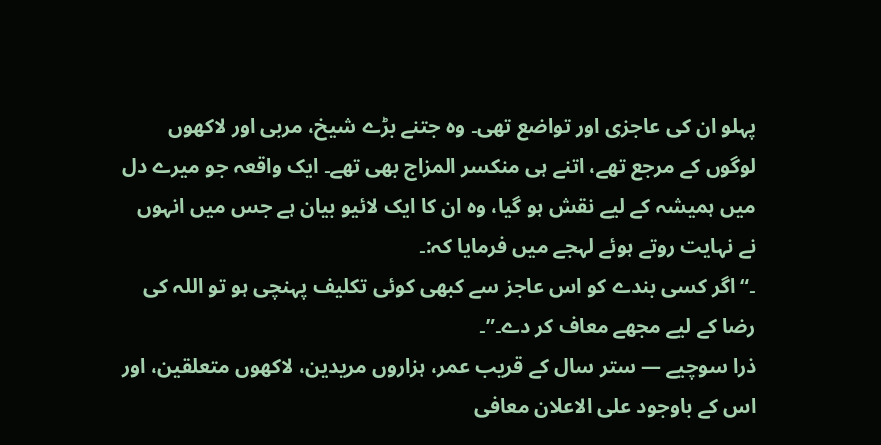پہلو ان کی عاجزی اور تواضع تھی۔ وہ جتنے بڑے شیخ، مربی اور لاکھوں لوگوں کے مرجع تھے، اتنے ہی منکسر المزاج بھی تھے۔ ایک واقعہ جو میرے دل میں ہمیشہ کے لیے نقش ہو گیا، وہ ان کا ایک لائیو بیان ہے جس میں انہوں نے نہایت روتے ہوئے لہجے میں فرمایا کہ:۔
۔“اگر کسی بندے کو اس عاجز سے کبھی کوئی تکلیف پہنچی ہو تو اللہ کی رضا کے لیے مجھے معاف کر دے۔”۔
ذرا سوچیے — ستر سال کے قریب عمر، ہزاروں مریدین، لاکھوں متعلقین، اور اس کے باوجود علی الاعلان معافی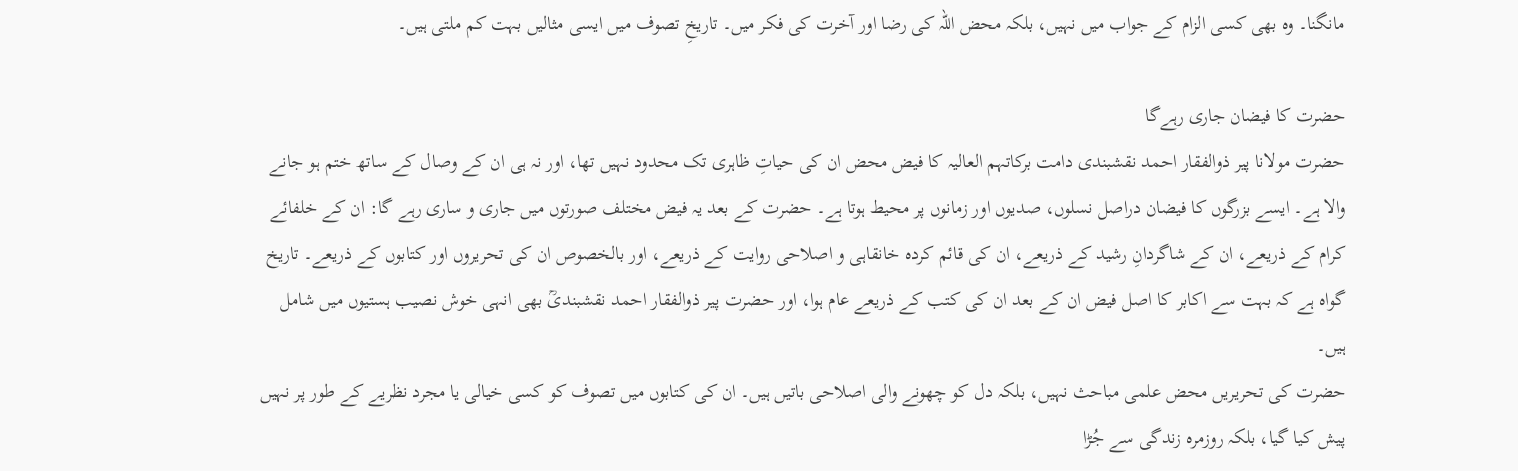مانگنا۔ وہ بھی کسی الزام کے جواب میں نہیں، بلکہ محض اللہ کی رضا اور آخرت کی فکر میں۔ تاریخِ تصوف میں ایسی مثالیں بہت کم ملتی ہیں۔

حضرت کا فیضان جاری رہےگا
حضرت مولانا پیر ذوالفقار احمد نقشبندی دامت برکاتہم العالیہ کا فیض محض ان کی حیاتِ ظاہری تک محدود نہیں تھا، اور نہ ہی ان کے وصال کے ساتھ ختم ہو جانے والا ہے۔ ایسے بزرگوں کا فیضان دراصل نسلوں، صدیوں اور زمانوں پر محیط ہوتا ہے۔ حضرت کے بعد یہ فیض مختلف صورتوں میں جاری و ساری رہے گا: ان کے خلفائے کرام کے ذریعے، ان کے شاگردانِ رشید کے ذریعے، ان کی قائم کردہ خانقاہی و اصلاحی روایت کے ذریعے، اور بالخصوص ان کی تحریروں اور کتابوں کے ذریعے۔ تاریخ گواہ ہے کہ بہت سے اکابر کا اصل فیض ان کے بعد ان کی کتب کے ذریعے عام ہوا، اور حضرت پیر ذوالفقار احمد نقشبندیؒ بھی انہی خوش نصیب ہستیوں میں شامل ہیں۔
حضرت کی تحریریں محض علمی مباحث نہیں، بلکہ دل کو چھونے والی اصلاحی باتیں ہیں۔ ان کی کتابوں میں تصوف کو کسی خیالی یا مجرد نظریے کے طور پر نہیں پیش کیا گیا، بلکہ روزمرہ زندگی سے جُڑا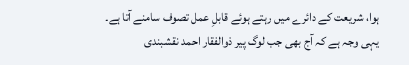ہوا، شریعت کے دائرے میں رہتے ہوئے قابلِ عمل تصوف سامنے آتا ہے۔ یہی وجہ ہے کہ آج بھی جب لوگ پیر ذوالفقار احمد نقشبندی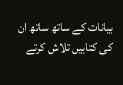بیانات کے ساتھ ساتھ ان کی کتابیں تلاش کرتے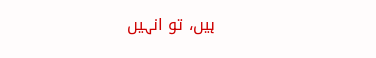ہیں، تو انہیں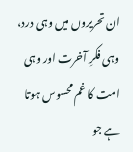ان تحریروں میں وہی درد، وہی فکرِ آخرت اور وہی امت کا غم محسوس ہوتا ہے جو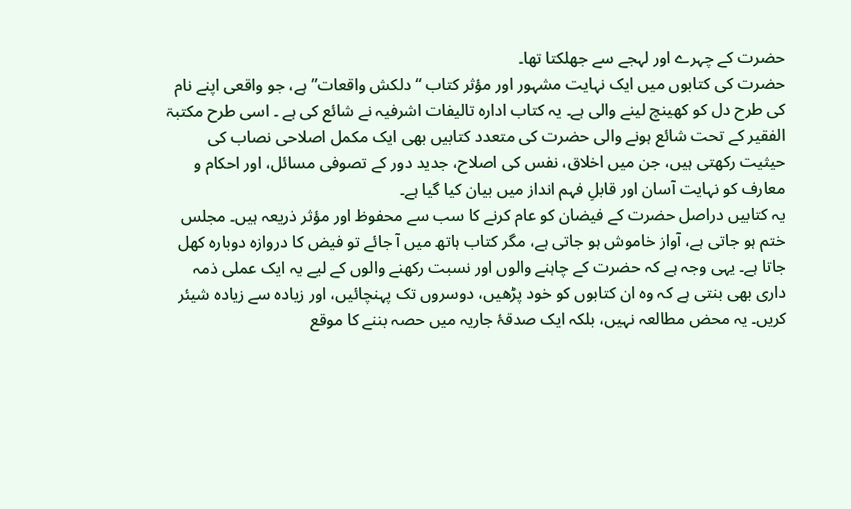حضرت کے چہرے اور لہجے سے جھلکتا تھا۔
حضرت کی کتابوں میں ایک نہایت مشہور اور مؤثر کتاب “دلکش واقعات” ہے، جو واقعی اپنے نام کی طرح دل کو کھینچ لینے والی ہے۔ یہ کتاب ادارہ تالیفات اشرفیہ نے شائع کی ہے ۔ اسی طرح مکتبۃ الفقیر کے تحت شائع ہونے والی حضرت کی متعدد کتابیں بھی ایک مکمل اصلاحی نصاب کی حیثیت رکھتی ہیں، جن میں اخلاق، نفس کی اصلاح، جدید دور کے تصوفی مسائل، اور احکام و معارف کو نہایت آسان اور قابلِ فہم انداز میں بیان کیا گیا ہے۔
یہ کتابیں دراصل حضرت کے فیضان کو عام کرنے کا سب سے محفوظ اور مؤثر ذریعہ ہیں۔ مجلس ختم ہو جاتی ہے، آواز خاموش ہو جاتی ہے، مگر کتاب ہاتھ میں آ جائے تو فیض کا دروازہ دوبارہ کھل جاتا ہے۔ یہی وجہ ہے کہ حضرت کے چاہنے والوں اور نسبت رکھنے والوں کے لیے یہ ایک عملی ذمہ داری بھی بنتی ہے کہ وہ ان کتابوں کو خود پڑھیں، دوسروں تک پہنچائیں، اور زیادہ سے زیادہ شیئر کریں۔ یہ محض مطالعہ نہیں، بلکہ ایک صدقۂ جاریہ میں حصہ بننے کا موقع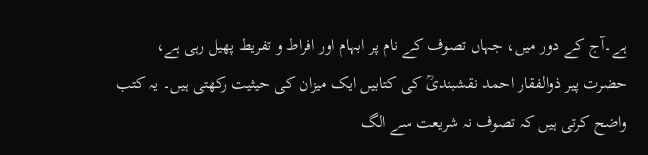ہے۔آج کے دور میں، جہاں تصوف کے نام پر ابہام اور افراط و تفریط پھیل رہی ہے، حضرت پیر ذوالفقار احمد نقشبندیؒ کی کتابیں ایک میزان کی حیثیت رکھتی ہیں۔ یہ کتب واضح کرتی ہیں کہ تصوف نہ شریعت سے الگ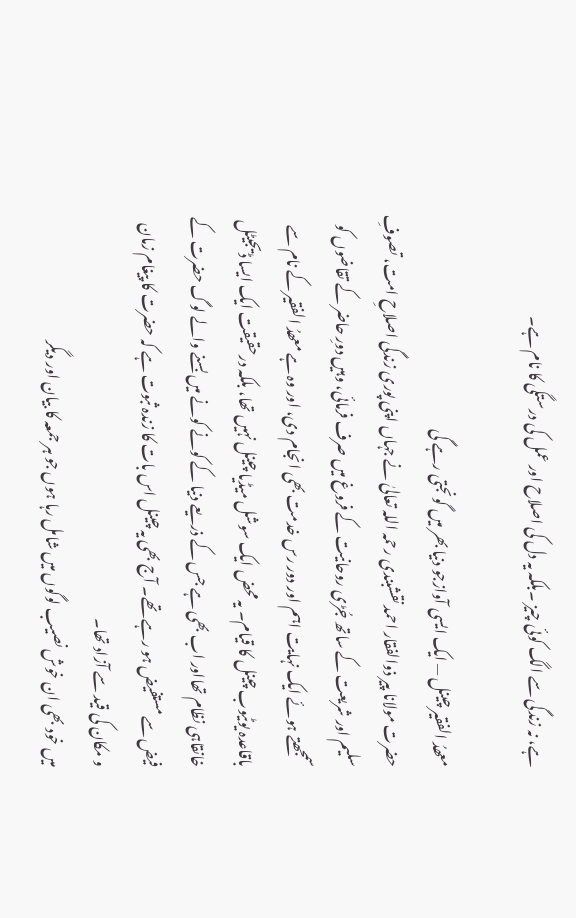ہے، نہ زندگی سے الگ کوئی چیز ۔بلکہ یہ دل کی اصلاح اور عمل کی درستگی کا نام ہے۔

معھدُ الفقیر چینل — ایک ایسی آوازجو دنیا بھر میں گونجتی رہے گی
حضرت مولانا پیر ذوالفقار احمد نقشبندی رحمہ اللہ تعالیٰ نے جہاں اپنی پوری زندگی اصلاحِ امت، تصوفِ سلیم اور شریعت کے ساتھ جُڑی روحانیت کے فروغ میں صرف فرمائی، وہیں دورِ حاضر کے تقاضوں کو سمجھتے ہوئے ایک نہایت اہم اور دور رس خدمت بھی انجام دی، اور وہ ہے معھدُ الفقیر کے نام سے باقاعدہ یوٹیوب چینل کا قیام۔ یہ محض ایک سوشل میڈیا چینل نہیں تھا، بلکہ درحقیقت ایک ایسا ڈیجیٹل خانقاہی نظام تھااور اب بھی ہے جس کے ذریعے دنیا کے کونے کونے میں بسنے والے لوگ حضرت کے فیض سے مستفیض ہو رہے تھے۔ آج بھی یہ چینل اس بات کا زندہ ثبوت ہے کہ حضرت کا پیغام زمان و مکان کی قید سے آزاد تھا۔
میں خود بھی ان خوش نصیب لوگوں میں شامل رہا ہوں جو ہر جمعہ کا بیان اور دیگر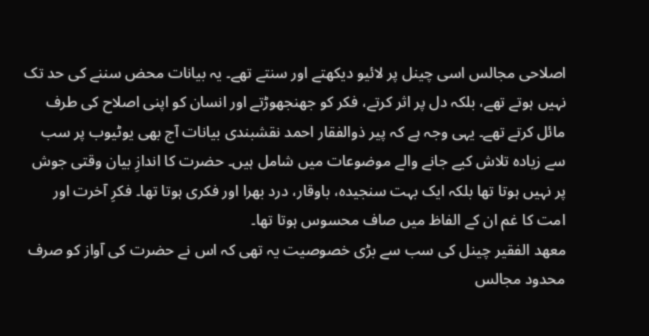اصلاحی مجالس اسی چینل پر لائیو دیکھتے اور سنتے تھے۔ یہ بیانات محض سننے کی حد تک نہیں ہوتے تھے، بلکہ دل پر اثر کرتے، فکر کو جھنجھوڑتے اور انسان کو اپنی اصلاح کی طرف مائل کرتے تھے۔ یہی وجہ ہے کہ پیر ذوالفقار احمد نقشبندی بیانات آج بھی یوٹیوب پر سب سے زیادہ تلاش کیے جانے والے موضوعات میں شامل ہیں۔ حضرت کا اندازِ بیان وقتی جوش پر نہیں ہوتا تھا بلکہ ایک بہت سنجیدہ، باوقار، درد بھرا اور فکری ہوتا تھا۔ فکرِ آخرت اور امت کا غم ان کے الفاظ میں صاف محسوس ہوتا تھا۔
معھد الفقیر چینل کی سب سے بڑی خصوصیت یہ تھی کہ اس نے حضرت کی آواز کو صرف محدود مجالس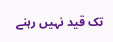تک قید نہیں رہنے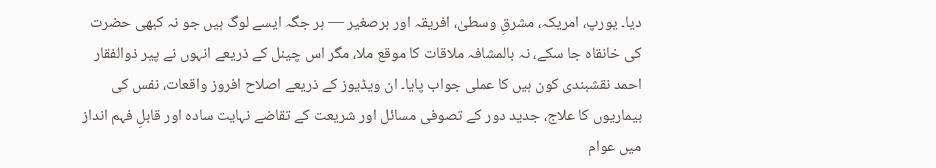دیا۔ یورپ، امریکہ، مشرقِ وسطیٰ، افریقہ اور برصغیر — ہر جگہ ایسے لوگ ہیں جو نہ کبھی حضرت کی خانقاہ جا سکے، نہ بالمشافہ ملاقات کا موقع ملا، مگر اس چینل کے ذریعے انہوں نے پیر ذوالفقار احمد نقشبندی کون ہیں کا عملی جواب پایا۔ ان ویڈیوز کے ذریعے اصلاح افروز واقعات، نفس کی بیماریوں کا علاج، جدید دور کے تصوفی مسائل اور شریعت کے تقاضے نہایت سادہ اور قابلِ فہم انداز میں عوام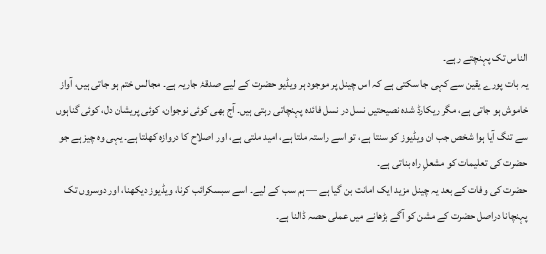الناس تک پہنچتے رہے۔
یہ بات پورے یقین سے کہی جا سکتی ہے کہ اس چینل پر موجود ہر ویڈیو حضرت کے لیے صدقۂ جاریہ ہے۔ مجالس ختم ہو جاتی ہیں، آواز خاموش ہو جاتی ہے، مگر ریکارڈ شدہ نصیحتیں نسل در نسل فائدہ پہنچاتی رہتی ہیں۔ آج بھی کوئی نوجوان، کوئی پریشان دل، کوئی گناہوں سے تنگ آیا ہوا شخص جب ان ویڈیوز کو سنتا ہے، تو اسے راستہ ملتا ہے، امید ملتی ہے، اور اصلاح کا دروازہ کھلتا ہے۔ یہی وہ چیز ہے جو حضرت کی تعلیمات کو مشعلِ راہ بناتی ہے۔
حضرت کی وفات کے بعد یہ چینل مزید ایک امانت بن گیا ہے — ہم سب کے لیے۔ اسے سبسکرائب کرنا، ویڈیوز دیکھنا، اور دوسروں تک پہنچانا دراصل حضرت کے مشن کو آگے بڑھانے میں عملی حصہ ڈالنا ہے۔